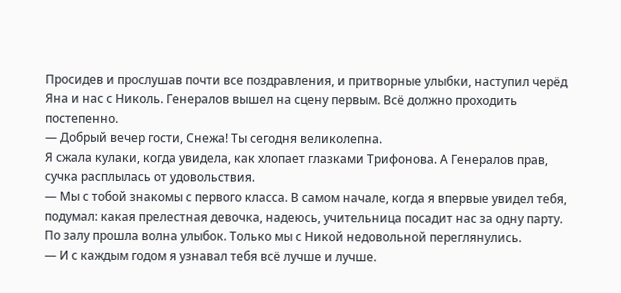Просидев и прослушав почти все поздравления, и притворные улыбки, наступил черёд Яна и нас с Николь. Генералов вышел на сцену первым. Всё должно проходить постепенно.
— Добрый вечер гости, Снежа! Ты сегодня великолепна.
Я сжала кулаки, когда увидела, как хлопает глазками Трифонова. А Генералов прав, сучка расплылась от удовольствия.
— Мы с тобой знакомы с первого класса. В самом начале, когда я впервые увидел тебя, подумал: какая прелестная девочка, надеюсь, учительница посадит нас за одну парту.
По залу прошла волна улыбок. Только мы с Никой недовольной переглянулись.
— И с каждым годом я узнавал тебя всё лучше и лучше.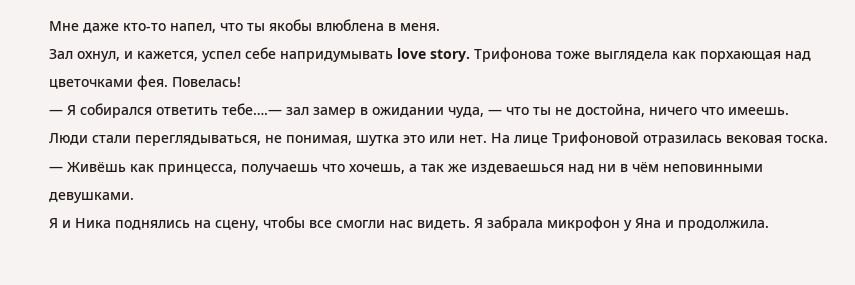Мне даже кто-то напел, что ты якобы влюблена в меня.
Зал охнул, и кажется, успел себе напридумывать love story. Трифонова тоже выглядела как порхающая над цветочками фея. Повелась!
— Я собирался ответить тебе….— зал замер в ожидании чуда, — что ты не достойна, ничего что имеешь.
Люди стали переглядываться, не понимая, шутка это или нет. На лице Трифоновой отразилась вековая тоска.
— Живёшь как принцесса, получаешь что хочешь, а так же издеваешься над ни в чём неповинными девушками.
Я и Ника поднялись на сцену, чтобы все смогли нас видеть. Я забрала микрофон у Яна и продолжила.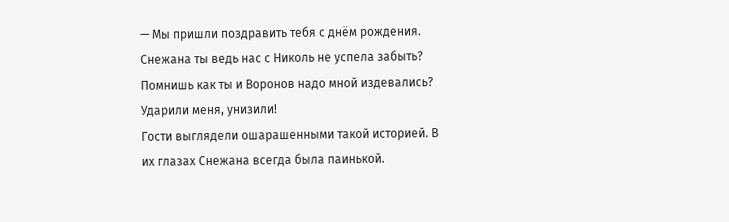— Мы пришли поздравить тебя с днём рождения. Снежана ты ведь нас с Николь не успела забыть? Помнишь как ты и Воронов надо мной издевались? Ударили меня, унизили!
Гости выглядели ошарашенными такой историей. В их глазах Снежана всегда была паинькой.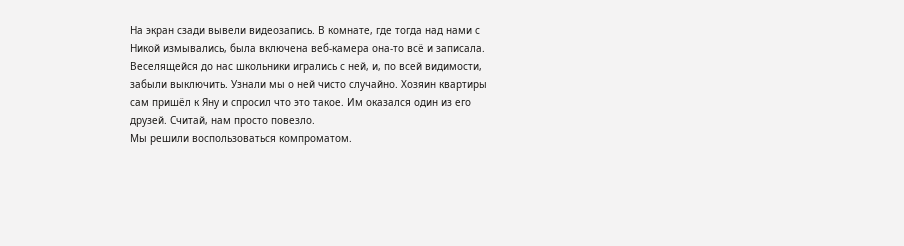На экран сзади вывели видеозапись. В комнате, где тогда над нами с Никой измывались, была включена веб-камера она-то всё и записала. Веселящейся до нас школьники игрались с ней, и, по всей видимости, забыли выключить. Узнали мы о ней чисто случайно. Хозяин квартиры сам пришёл к Яну и спросил что это такое. Им оказался один из его друзей. Считай, нам просто повезло.
Мы решили воспользоваться компроматом.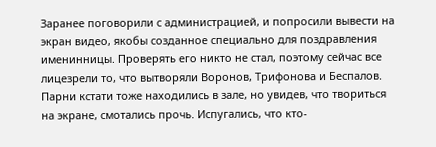Заранее поговорили с администрацией, и попросили вывести на экран видео, якобы созданное специально для поздравления именинницы. Проверять его никто не стал, поэтому сейчас все лицезрели то, что вытворяли Воронов, Трифонова и Беспалов. Парни кстати тоже находились в зале, но увидев, что твориться на экране, смотались прочь. Испугались, что кто-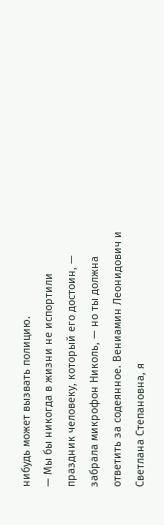нибудь может вызвать полицию.
— Мы бы никогда в жизни не испортили праздник человеку, который его достоин, — забрала микрофон Николь, — но ты должна ответить за содеянное. Вениамин Леонидович и Светлана Степановна, я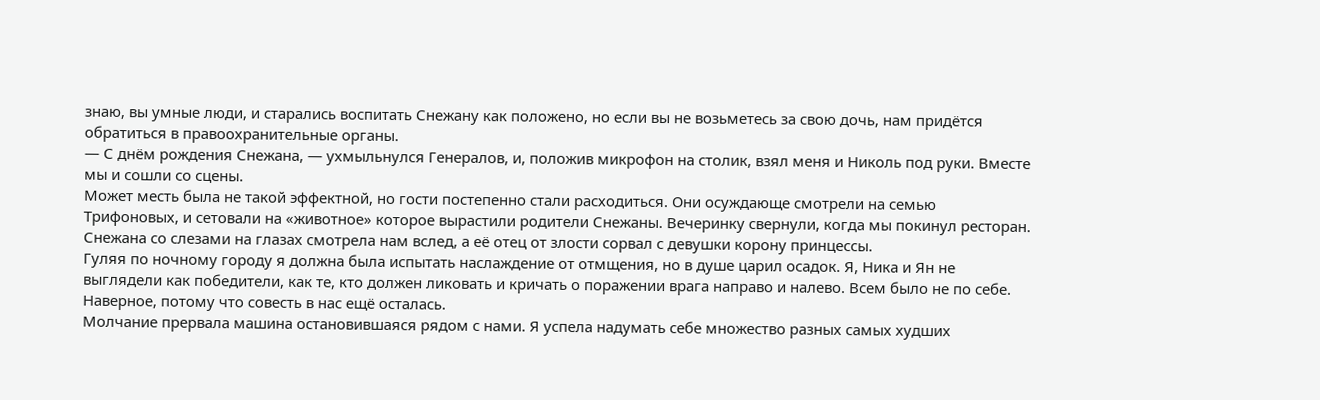знаю, вы умные люди, и старались воспитать Снежану как положено, но если вы не возьметесь за свою дочь, нам придётся обратиться в правоохранительные органы.
— С днём рождения Снежана, — ухмыльнулся Генералов, и, положив микрофон на столик, взял меня и Николь под руки. Вместе мы и сошли со сцены.
Может месть была не такой эффектной, но гости постепенно стали расходиться. Они осуждающе смотрели на семью Трифоновых, и сетовали на «животное» которое вырастили родители Снежаны. Вечеринку свернули, когда мы покинул ресторан. Снежана со слезами на глазах смотрела нам вслед, а её отец от злости сорвал с девушки корону принцессы.
Гуляя по ночному городу я должна была испытать наслаждение от отмщения, но в душе царил осадок. Я, Ника и Ян не выглядели как победители, как те, кто должен ликовать и кричать о поражении врага направо и налево. Всем было не по себе. Наверное, потому что совесть в нас ещё осталась.
Молчание прервала машина остановившаяся рядом с нами. Я успела надумать себе множество разных самых худших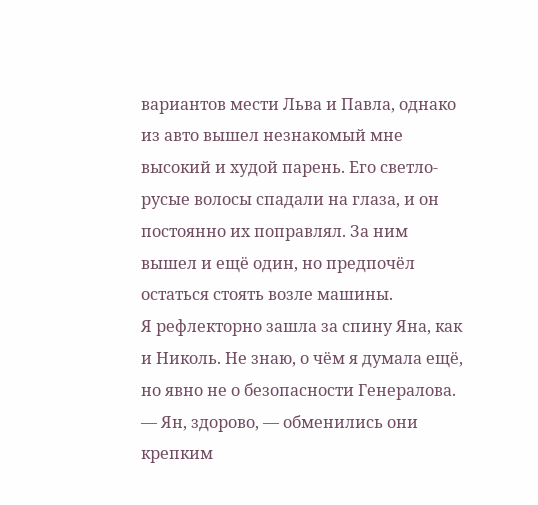вариантов мести Льва и Павла, однако из авто вышел незнакомый мне высокий и худой парень. Его светло-русые волосы спадали на глаза, и он постоянно их поправлял. За ним вышел и ещё один, но предпочёл остаться стоять возле машины.
Я рефлекторно зашла за спину Яна, как и Николь. Не знаю, о чём я думала ещё, но явно не о безопасности Генералова.
— Ян, здорово, — обменились они крепким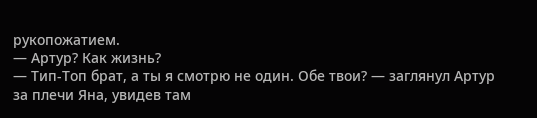рукопожатием.
— Артур? Как жизнь?
— Тип-Топ брат, а ты я смотрю не один. Обе твои? — заглянул Артур за плечи Яна, увидев там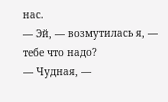нас.
— Эй, — возмутилась я, — тебе что надо?
— Чудная, —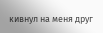кивнул на меня друг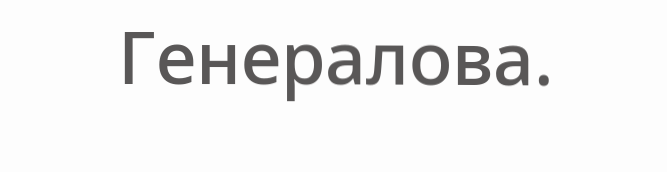Генералова.